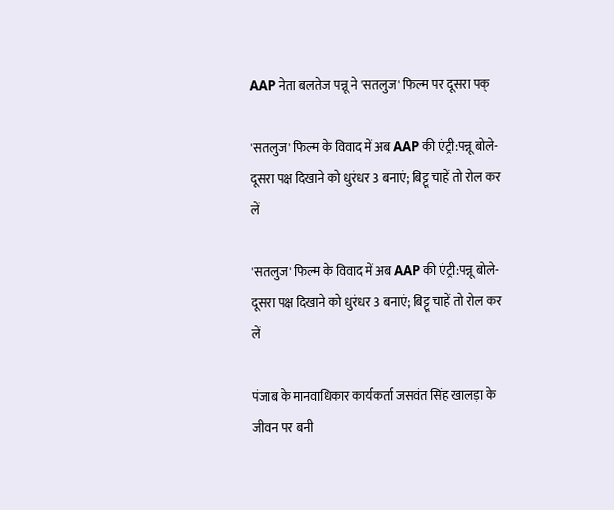AAP नेता बलतेज पन्नू ने 'सतलुज' फिल्म पर दूसरा पक्

'सतलुज' फिल्म के विवाद में अब AAP की एंट्री:पन्नू बोले-दूसरा पक्ष दिखाने को धुरंधर 3 बनाएं; बिट्टू चाहें तो रोल कर लें

'सतलुज' फिल्म के विवाद में अब AAP की एंट्री:पन्नू बोले-दूसरा पक्ष दिखाने को धुरंधर 3 बनाएं; बिट्टू चाहें तो रोल कर लें

पंजाब के मानवाधिकार कार्यकर्ता जसवंत सिंह खालड़ा के जीवन पर बनी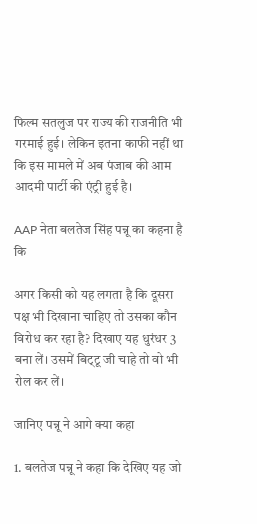फिल्म सतलुज पर राज्य की राजनीति भी गरमाई हुई। लेकिन इतना काफी नहीं था कि इस मामले में अब पंजाब की आम आदमी पार्टी की एंट्री हुई है।

AAP नेता बलतेज सिंह पन्नू का कहना है कि

अगर किसी को यह लगता है कि दूसरा पक्ष भी दिखाना चाहिए तो उसका कौन विरोध कर रहा है? दिखाए यह धुरंधर 3 बना लें। उसमें बिट्‌टू जी चाहे तो वो भी रोल कर लें।

जानिए पन्नू ने आगे क्या कहा

1. बलतेज पन्नू ने कहा कि देखिए यह जो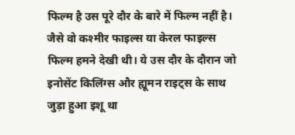फिल्म है उस पूरे दौर के बारे में फिल्म नहीं है। जैसे वो कश्मीर फाइल्स या केरल फाइल्स फिल्म हमने देखी थी। ये उस दौर के दौरान जो इनोसेंट किलिंग्स और ह्यूमन राइट्स के साथ जुड़ा हुआ इशू था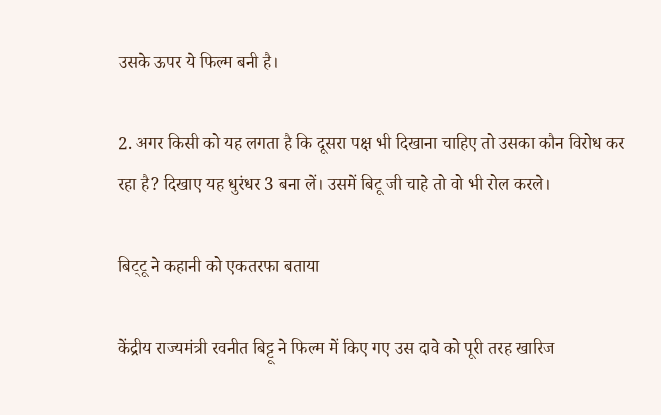उसके ऊपर ये फिल्म बनी है।

2. अगर किसी को यह लगता है कि दूसरा पक्ष भी दिखाना चाहिए तो उसका कौन विरोध कर रहा है? दिखाए यह धुरंधर 3 बना लें। उसमें बिटू जी चाहे तो वो भी रोल करले।

बिट्‌टू ने कहानी को एकतरफा बताया

केंद्रीय राज्यमंत्री रवनीत बिट्टू ने फिल्म में किए गए उस दावे को पूरी तरह खारिज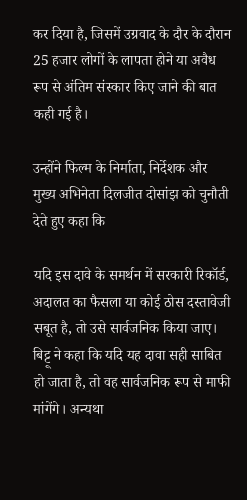कर दिया है, जिसमें उग्रवाद के दौर के दौरान 25 हजार लोगों के लापता होने या अवैध रूप से अंतिम संस्कार किए जाने की बात कही गई है।

उन्होंने फिल्म के निर्माता, निर्देशक और मुख्य अभिनेता दिलजीत दोसांझ को चुनौती देते हुए कहा कि

यदि इस दावे के समर्थन में सरकारी रिकॉर्ड, अदालत का फैसला या कोई ठोस दस्तावेजी सबूत है, तो उसे सार्वजनिक किया जाए। बिट्टू ने कहा कि यदि यह दावा सही साबित हो जाता है, तो वह सार्वजनिक रूप से माफी मांगेंगे। अन्यथा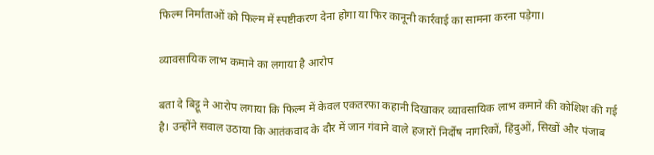फिल्म निर्माताओं को फिल्म में स्पष्टीकरण देना होगा या फिर कानूनी कार्रवाई का सामना करना पड़ेगा।

व्यावसायिक लाभ कमाने का लगाया है आरोप

बता दे बिट्टू ने आरोप लगाया कि फिल्म में केवल एकतरफा कहानी दिखाकर व्यावसायिक लाभ कमाने की कोशिश की गई है। उन्होंने सवाल उठाया कि आतंकवाद के दौर में जान गंवाने वाले हजारों निर्दोष नागरिकों, हिंदुओं, सिखों और पंजाब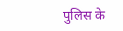पुलिस के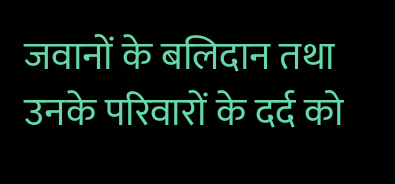जवानों के बलिदान तथा उनके परिवारों के दर्द को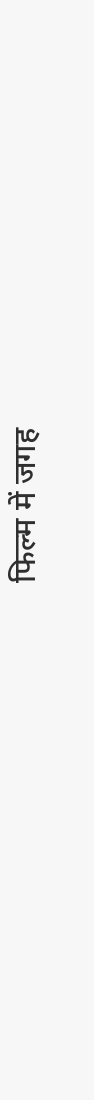फिल्म में जगह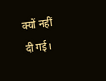क्यों नहीं दी गई।